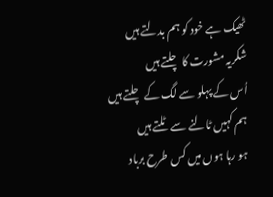ٹھیک ہے خود کو ہم بدلتے ہیں
شکریہ مشورت کا چلتے ہیں
اُس کے پہلو سے لگ کے چلتے ہیں
ہم کہیں ٹالنے سے ٹلتے ہیں
ہو رہا ہوں میں کس طرح برباد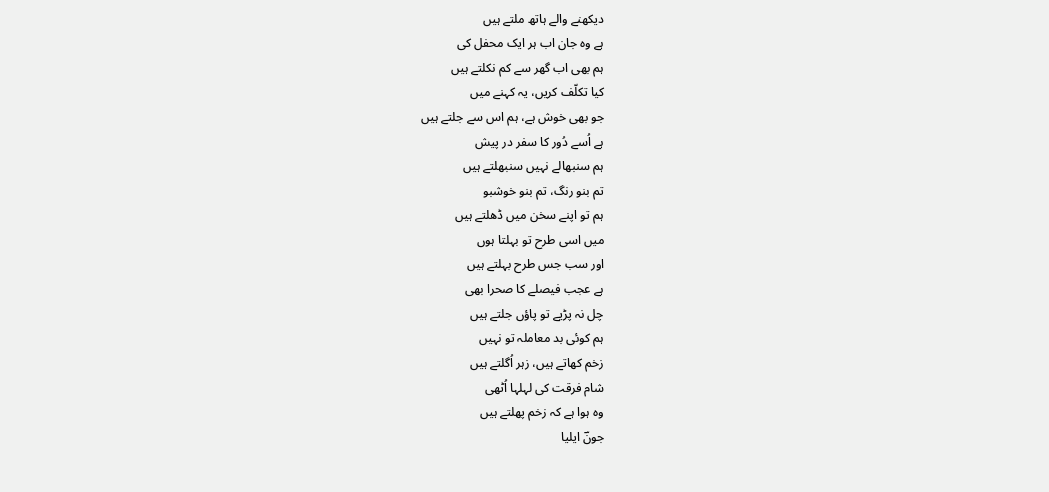دیکھنے والے ہاتھ ملتے ہیں
ہے وہ جان اب ہر ایک محفل کی
ہم بھی اب گھر سے کم نکلتے ہیں
کیا تکلّف کریں، یہ کہنے میں
جو بھی خوش ہے، ہم اس سے جلتے ہیں
ہے اُسے دُور کا سفر در پیش
ہم سنبھالے نہیں سنبھلتے ہیں
تم بنو رنگ، تم بنو خوشبو
ہم تو اپنے سخن میں ڈھلتے ہیں
میں اسی طرح تو بہلتا ہوں
اور سب جس طرح بہلتے ہیں
ہے عجب فیصلے کا صحرا بھی
چل نہ پڑیے تو پاؤں جلتے ہیں
ہم کوئی بد معاملہ تو نہیں
زخم کھاتے ہیں، زہر اُگلتے ہیں
شام فرقت کی لہلہا اُٹھی
وہ ہوا ہے کہ زخم پھلتے ہیں
جونؔ ایلیا